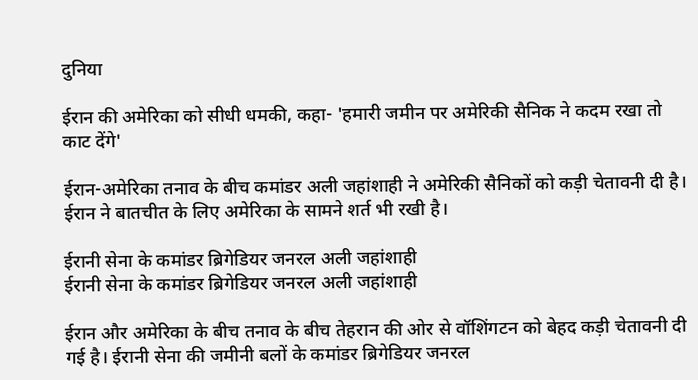दुनिया

ईरान की अमेरिका को सीधी धमकी, कहा- 'हमारी जमीन पर अमेरिकी सैनिक ने कदम रखा तो काट देंगे'

ईरान-अमेरिका तनाव के बीच कमांडर अली जहांशाही ने अमेरिकी सैनिकों को कड़ी चेतावनी दी है। ईरान ने बातचीत के लिए अमेरिका के सामने शर्त भी रखी है।

ईरानी सेना के कमांडर ब्रिगेडियर जनरल अली जहांशाही
ईरानी सेना के कमांडर ब्रिगेडियर जनरल अली जहांशाही

ईरान और अमेरिका के बीच तनाव के बीच तेहरान की ओर से वॉशिंगटन को बेहद कड़ी चेतावनी दी गई है। ईरानी सेना की जमीनी बलों के कमांडर ब्रिगेडियर जनरल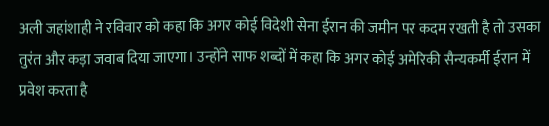अली जहांशाही ने रविवार को कहा कि अगर कोई विदेशी सेना ईरान की जमीन पर कदम रखती है तो उसका तुरंत और कड़ा जवाब दिया जाएगा। उन्होंने साफ शब्दों में कहा कि अगर कोई अमेरिकी सैन्यकर्मी ईरान में प्रवेश करता है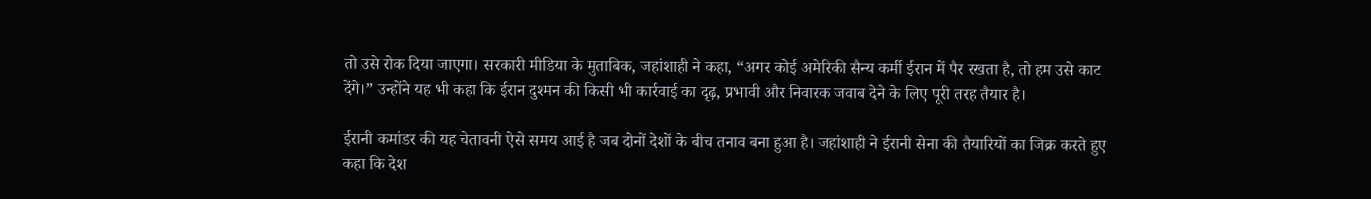तो उसे रोक दिया जाएगा। सरकारी मीडिया के मुताबिक, जहांशाही ने कहा, “अगर कोई अमेरिकी सैन्य कर्मी ईरान में पैर रखता है, तो हम उसे काट देंगे।” उन्होंने यह भी कहा कि ईरान दुश्मन की किसी भी कार्रवाई का दृढ़, प्रभावी और निवारक जवाब देने के लिए पूरी तरह तैयार है।

ईरानी कमांडर की यह चेतावनी ऐसे समय आई है जब दोनों देशों के बीच तनाव बना हुआ है। जहांशाही ने ईरानी सेना की तैयारियों का जिक्र करते हुए कहा कि देश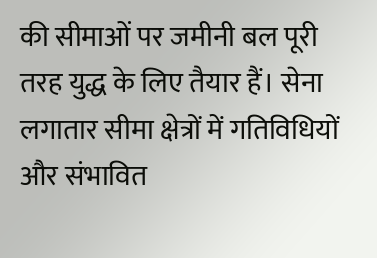की सीमाओं पर जमीनी बल पूरी तरह युद्ध के लिए तैयार हैं। सेना लगातार सीमा क्षेत्रों में गतिविधियों और संभावित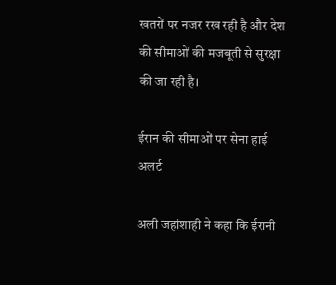खतरों पर नजर रख रही है और देश की सीमाओं की मजबूती से सुरक्षा की जा रही है।

ईरान की सीमाओं पर सेना हाई अलर्ट

अली जहांशाही ने कहा कि ईरानी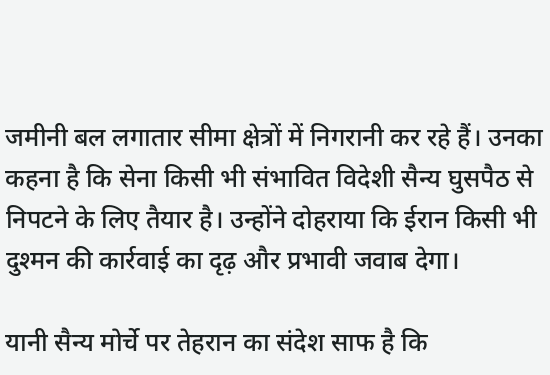जमीनी बल लगातार सीमा क्षेत्रों में निगरानी कर रहे हैं। उनका कहना है कि सेना किसी भी संभावित विदेशी सैन्य घुसपैठ से निपटने के लिए तैयार है। उन्होंने दोहराया कि ईरान किसी भी दुश्मन की कार्रवाई का दृढ़ और प्रभावी जवाब देगा।

यानी सैन्य मोर्चे पर तेहरान का संदेश साफ है कि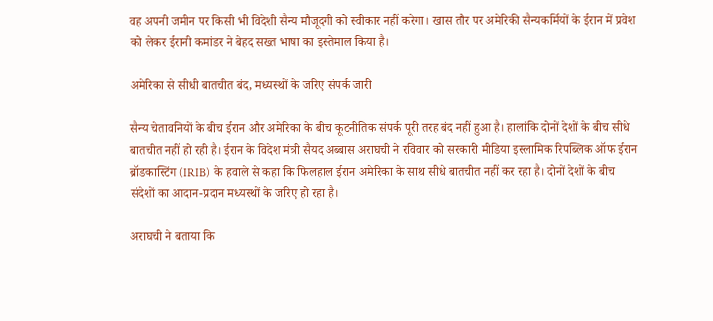वह अपनी जमीन पर किसी भी विदेशी सैन्य मौजूदगी को स्वीकार नहीं करेगा। खास तौर पर अमेरिकी सैन्यकर्मियों के ईरान में प्रवेश को लेकर ईरानी कमांडर ने बेहद सख्त भाषा का इस्तेमाल किया है।

अमेरिका से सीधी बातचीत बंद, मध्यस्थों के जरिए संपर्क जारी

सैन्य चेतावनियों के बीच ईरान और अमेरिका के बीच कूटनीतिक संपर्क पूरी तरह बंद नहीं हुआ है। हालांकि दोनों देशों के बीच सीधे बातचीत नहीं हो रही है। ईरान के विदेश मंत्री सैयद अब्बास अराघची ने रविवार को सरकारी मीडिया इस्लामिक रिपब्लिक ऑफ ईरान ब्रॉडकास्टिंग (IRIB) के हवाले से कहा कि फिलहाल ईरान अमेरिका के साथ सीधे बातचीत नहीं कर रहा है। दोनों देशों के बीच संदेशों का आदान-प्रदान मध्यस्थों के जरिए हो रहा है।

अराघची ने बताया कि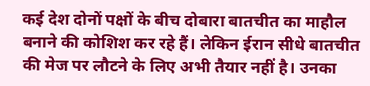कई देश दोनों पक्षों के बीच दोबारा बातचीत का माहौल बनाने की कोशिश कर रहे हैं। लेकिन ईरान सीधे बातचीत की मेज पर लौटने के लिए अभी तैयार नहीं है। उनका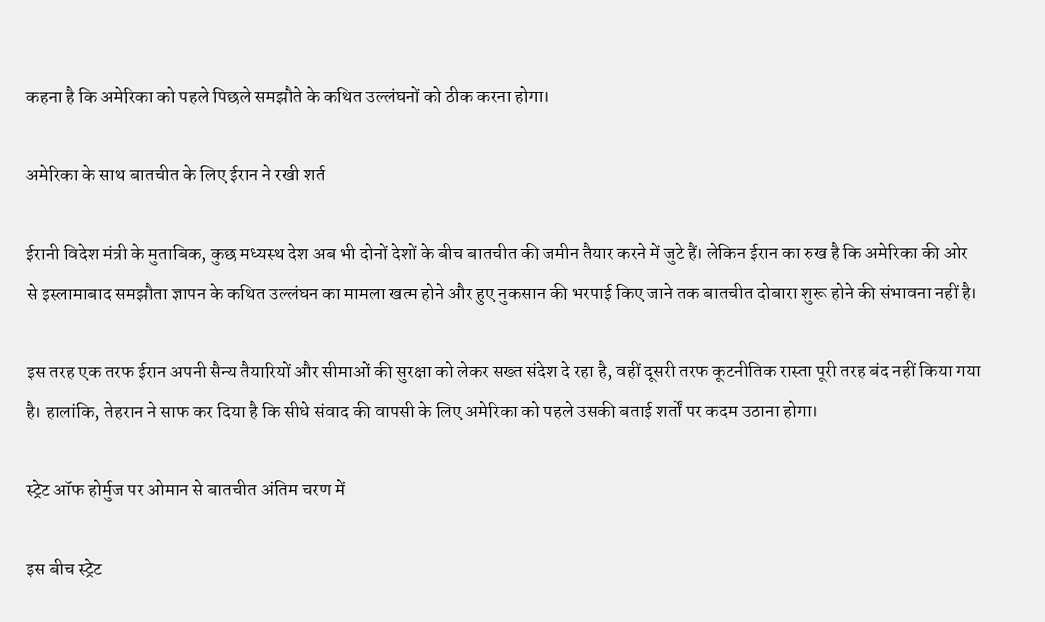कहना है कि अमेरिका को पहले पिछले समझौते के कथित उल्लंघनों को ठीक करना होगा।

अमेरिका के साथ बातचीत के लिए ईरान ने रखी शर्त

ईरानी विदेश मंत्री के मुताबिक, कुछ मध्यस्थ देश अब भी दोनों देशों के बीच बातचीत की जमीन तैयार करने में जुटे हैं। लेकिन ईरान का रुख है कि अमेरिका की ओर से इस्लामाबाद समझौता ज्ञापन के कथित उल्लंघन का मामला खत्म होने और हुए नुकसान की भरपाई किए जाने तक बातचीत दोबारा शुरू होने की संभावना नहीं है।

इस तरह एक तरफ ईरान अपनी सैन्य तैयारियों और सीमाओं की सुरक्षा को लेकर सख्त संदेश दे रहा है, वहीं दूसरी तरफ कूटनीतिक रास्ता पूरी तरह बंद नहीं किया गया है। हालांकि, तेहरान ने साफ कर दिया है कि सीधे संवाद की वापसी के लिए अमेरिका को पहले उसकी बताई शर्तों पर कदम उठाना होगा।

स्ट्रेट ऑफ होर्मुज पर ओमान से बातचीत अंतिम चरण में

इस बीच स्ट्रेट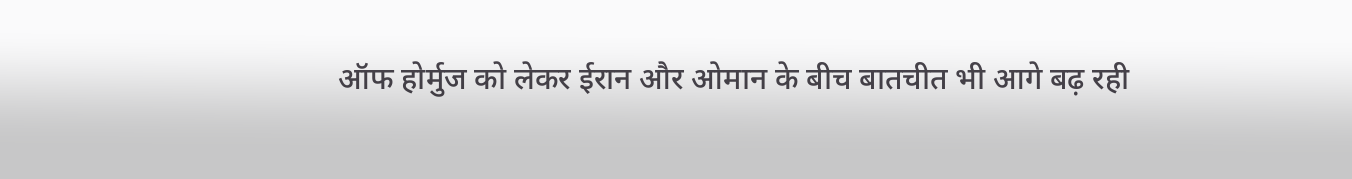ऑफ होर्मुज को लेकर ईरान और ओमान के बीच बातचीत भी आगे बढ़ रही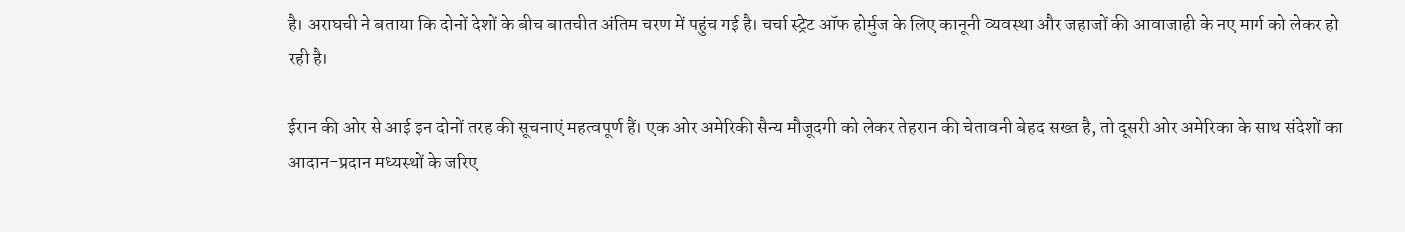है। अराघची ने बताया कि दोनों देशों के बीच बातचीत अंतिम चरण में पहुंच गई है। चर्चा स्ट्रेट ऑफ होर्मुज के लिए कानूनी व्यवस्था और जहाजों की आवाजाही के नए मार्ग को लेकर हो रही है।

ईरान की ओर से आई इन दोनों तरह की सूचनाएं महत्वपूर्ण हैं। एक ओर अमेरिकी सैन्य मौजूदगी को लेकर तेहरान की चेतावनी बेहद सख्त है, तो दूसरी ओर अमेरिका के साथ संदेशों का आदान-प्रदान मध्यस्थों के जरिए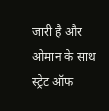जारी है और ओमान के साथ स्ट्रेट ऑफ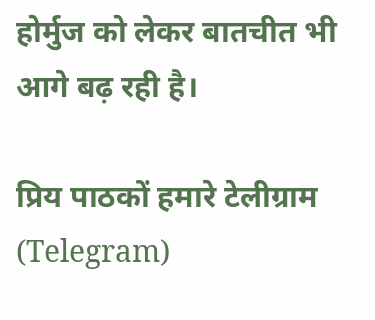होर्मुज को लेकर बातचीत भी आगे बढ़ रही है।

प्रिय पाठकों हमारे टेलीग्राम (Telegram)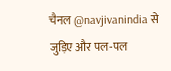चैनल @navjivanindia से जुड़िए और पल-पल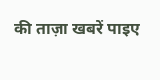की ताज़ा खबरें पाइए